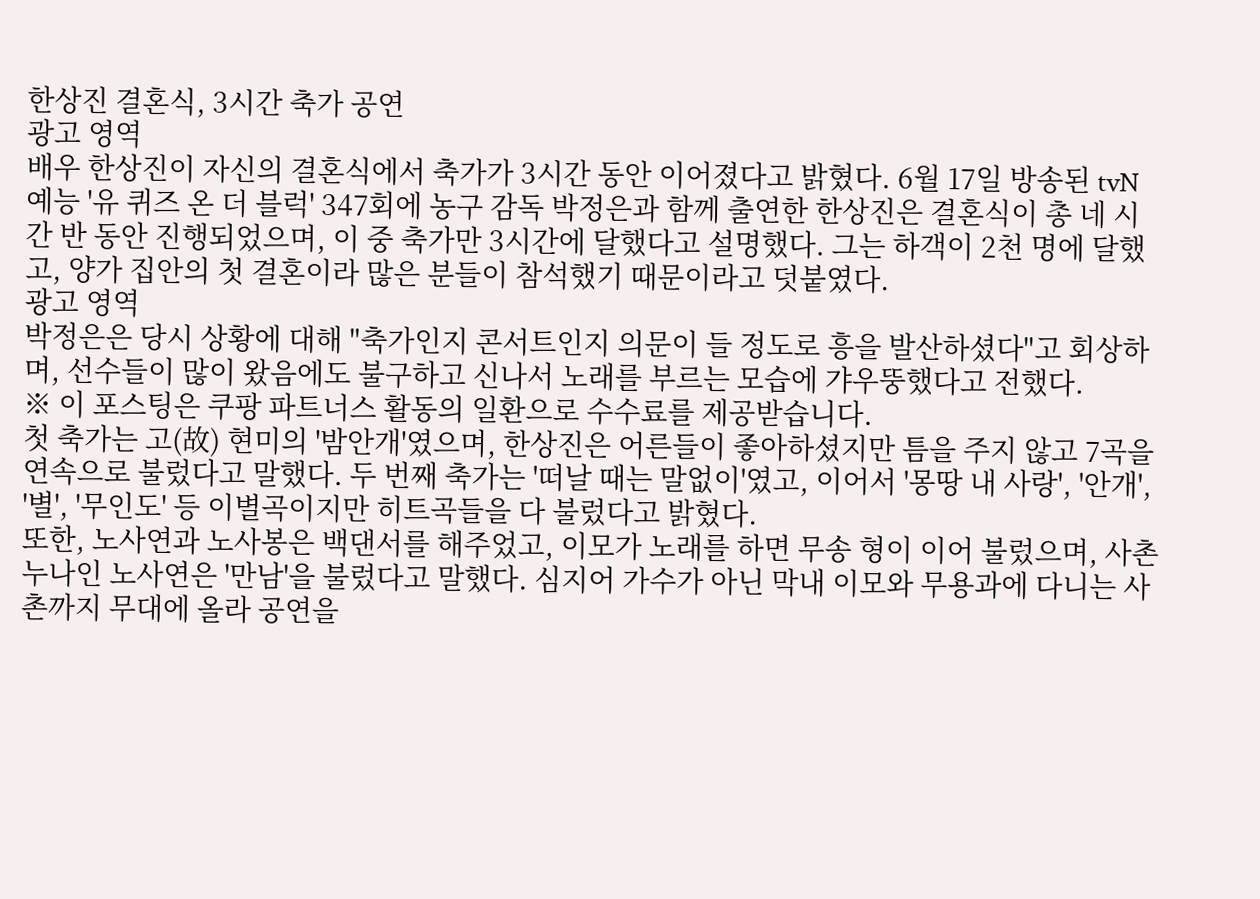한상진 결혼식, 3시간 축가 공연
광고 영역
배우 한상진이 자신의 결혼식에서 축가가 3시간 동안 이어졌다고 밝혔다. 6월 17일 방송된 tvN 예능 '유 퀴즈 온 더 블럭' 347회에 농구 감독 박정은과 함께 출연한 한상진은 결혼식이 총 네 시간 반 동안 진행되었으며, 이 중 축가만 3시간에 달했다고 설명했다. 그는 하객이 2천 명에 달했고, 양가 집안의 첫 결혼이라 많은 분들이 참석했기 때문이라고 덧붙였다.
광고 영역
박정은은 당시 상황에 대해 "축가인지 콘서트인지 의문이 들 정도로 흥을 발산하셨다"고 회상하며, 선수들이 많이 왔음에도 불구하고 신나서 노래를 부르는 모습에 갸우뚱했다고 전했다.
※ 이 포스팅은 쿠팡 파트너스 활동의 일환으로 수수료를 제공받습니다.
첫 축가는 고(故) 현미의 '밤안개'였으며, 한상진은 어른들이 좋아하셨지만 틈을 주지 않고 7곡을 연속으로 불렀다고 말했다. 두 번째 축가는 '떠날 때는 말없이'였고, 이어서 '몽땅 내 사랑', '안개', '별', '무인도' 등 이별곡이지만 히트곡들을 다 불렀다고 밝혔다.
또한, 노사연과 노사봉은 백댄서를 해주었고, 이모가 노래를 하면 무송 형이 이어 불렀으며, 사촌 누나인 노사연은 '만남'을 불렀다고 말했다. 심지어 가수가 아닌 막내 이모와 무용과에 다니는 사촌까지 무대에 올라 공연을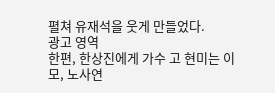펼쳐 유재석을 웃게 만들었다.
광고 영역
한편, 한상진에게 가수 고 현미는 이모, 노사연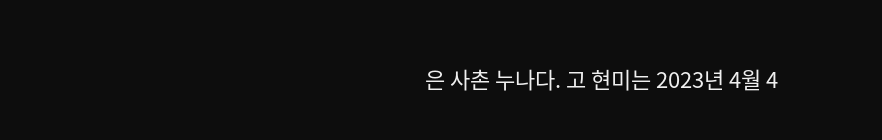은 사촌 누나다. 고 현미는 2023년 4월 4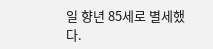일 향년 85세로 별세했다.